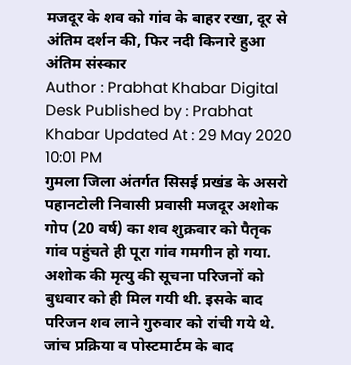मजदूर के शव को गांव के बाहर रखा, दूर से अंतिम दर्शन की, फिर नदी किनारे हुआ अंतिम संस्कार
Author : Prabhat Khabar Digital Desk Published by : Prabhat Khabar Updated At : 29 May 2020 10:01 PM
गुमला जिला अंतर्गत सिसई प्रखंड के असरो पहानटोली निवासी प्रवासी मजदूर अशोक गोप (20 वर्ष) का शव शुक्रवार को पैतृक गांव पहुंचते ही पूरा गांव गमगीन हो गया. अशोक की मृत्यु की सूचना परिजनों को बुधवार को ही मिल गयी थी. इसके बाद परिजन शव लाने गुरुवार को रांची गये थे. जांच प्रक्रिया व पोस्टमार्टम के बाद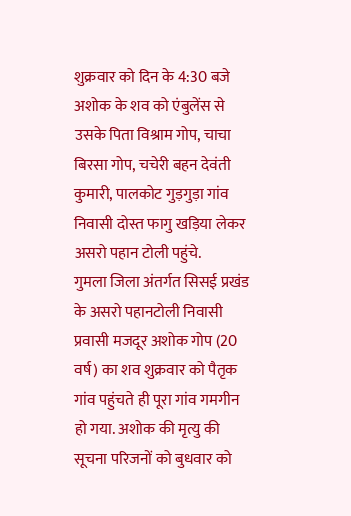शुक्रवार को दिन के 4:30 बजे अशोक के शव को एंबुलेंस से उसके पिता विश्राम गोप, चाचा बिरसा गोप, चचेरी बहन देवंती कुमारी, पालकोट गुड़गुड़ा गांव निवासी दोस्त फागु खड़िया लेकर असरो पहान टोली पहुंचे.
गुमला जिला अंतर्गत सिसई प्रखंड के असरो पहानटोली निवासी प्रवासी मजदूर अशोक गोप (20 वर्ष) का शव शुक्रवार को पैतृक गांव पहुंचते ही पूरा गांव गमगीन हो गया. अशोक की मृत्यु की सूचना परिजनों को बुधवार को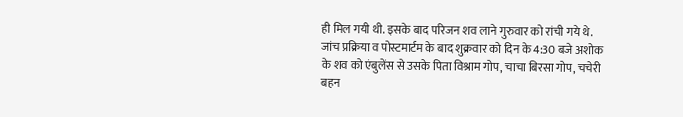ही मिल गयी थी. इसके बाद परिजन शव लाने गुरुवार को रांची गये थे. जांच प्रक्रिया व पोस्टमार्टम के बाद शुक्रवार को दिन के 4:30 बजे अशोक के शव को एंबुलेंस से उसके पिता विश्राम गोप, चाचा बिरसा गोप, चचेरी बहन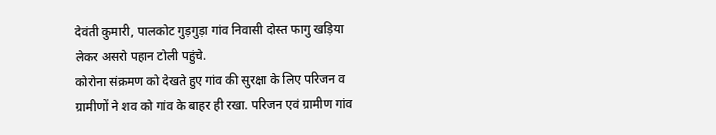देवंती कुमारी, पालकोट गुड़गुड़ा गांव निवासी दोस्त फागु खड़िया लेकर असरो पहान टोली पहुंचे.
कोरोना संक्रमण को देखते हुए गांव की सुरक्षा के लिए परिजन व ग्रामीणों ने शव को गांव के बाहर ही रखा. परिजन एवं ग्रामीण गांव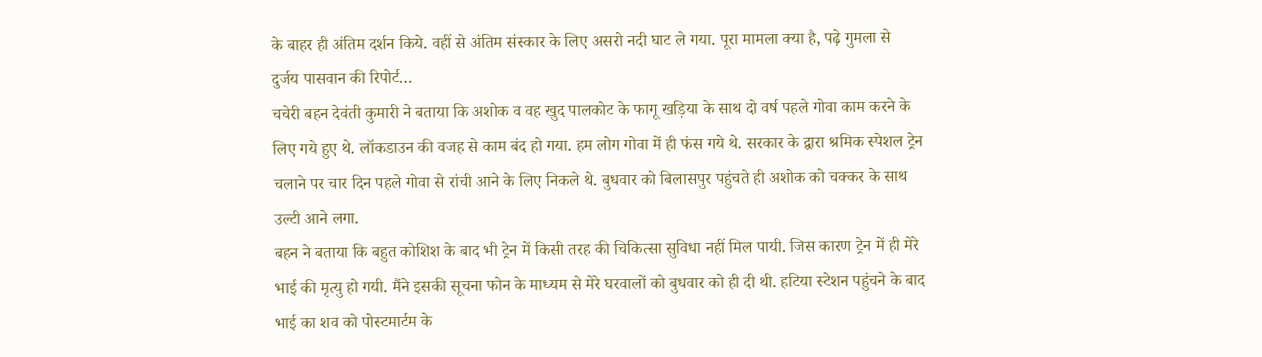के बाहर ही अंतिम दर्शन किये. वहीं से अंतिम संस्कार के लिए असरो नदी घाट ले गया. पूरा मामला क्या है, पढ़े गुमला से दुर्जय पासवान की रिपोर्ट…
चचेरी बहन देवंती कुमारी ने बताया कि अशोक व वह खुद पालकोट के फागू खड़िया के साथ दो वर्ष पहले गोवा काम करने के लिए गये हुए थे. लॉकडाउन की वजह से काम बंद हो गया. हम लोग गोवा में ही फंस गये थे. सरकार के द्वारा श्रमिक स्पेशल ट्रेन चलाने पर चार दिन पहले गोवा से रांची आने के लिए निकले थे. बुधवार को बिलासपुर पहुंचते ही अशोक को चक्कर के साथ उल्टी आने लगा.
बहन ने बताया कि बहुत कोशिश के बाद भी ट्रेन में किसी तरह की चिकित्सा सुविधा नहीं मिल पायी. जिस कारण ट्रेन में ही मेरे भाई की मृत्यु हो गयी. मैंने इसकी सूचना फोन के माध्यम से मेरे घरवालों को बुधवार को ही दी थी. हटिया स्टेशन पहुंचने के बाद भाई का शव को पोस्टमार्टम के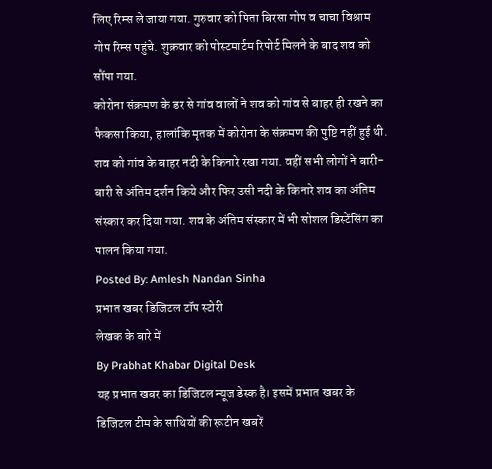लिए रिम्स ले जाया गया. गुरुवार को पिता बिरसा गोप व चाचा विश्राम गोप रिम्स पहुंचे. शुक्रवार को पोस्टमार्टम रिपोर्ट मिलने के बाद शव को सौंपा गया.
कोरोना संक्रमण के डर से गांव वालों ने शव को गांव से बाहर ही रखने का फैकसा किया, हालांकि मृतक में कोरोना के संक्रमण की पुष्टि नहीं हुई थी. शव को गांव के बाहर नदी के किनारे रखा गया. वहीं सभी लोगों ने बारी-बारी से अंतिम दर्शन किये और फिर उसी नदी के किनारे शव का अंतिम संस्कार कर दिया गया. शव के अंतिम संस्कार में भी सोशल डिस्टेंसिंग का पालन किया गया.
Posted By: Amlesh Nandan Sinha
प्रभात खबर डिजिटल टॉप स्टोरी
लेखक के बारे में
By Prabhat Khabar Digital Desk
यह प्रभात खबर का डिजिटल न्यूज डेस्क है। इसमें प्रभात खबर के डिजिटल टीम के साथियों की रूटीन खबरें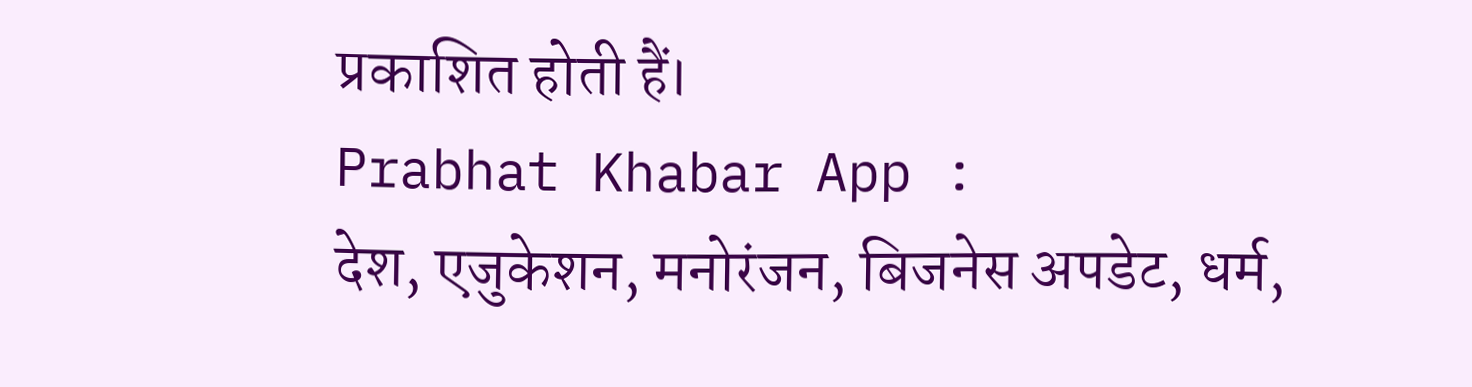प्रकाशित होती हैं।
Prabhat Khabar App :
देश, एजुकेशन, मनोरंजन, बिजनेस अपडेट, धर्म,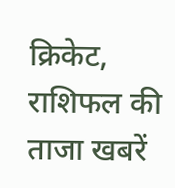क्रिकेट, राशिफल की ताजा खबरें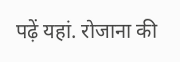पढ़ें यहां. रोजाना की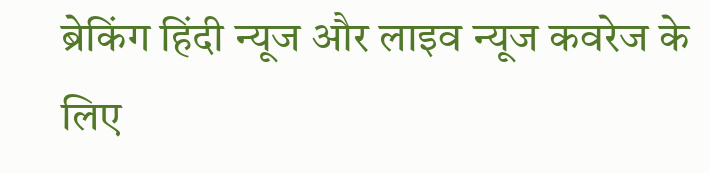ब्रेकिंग हिंदी न्यूज और लाइव न्यूज कवरेज के लिए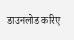डाउनलोड करिए